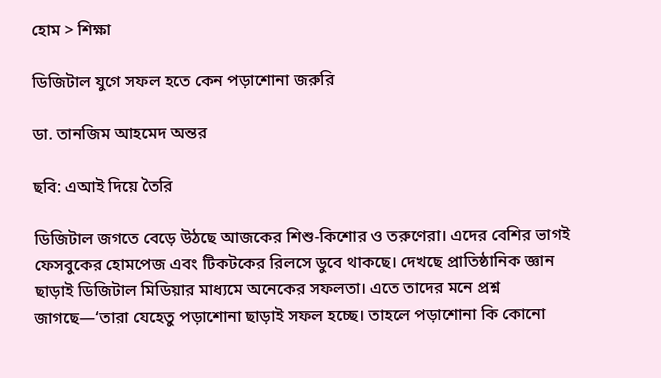হোম > শিক্ষা

ডিজিটাল যুগে সফল হতে কেন পড়াশোনা জরুরি

ডা. তানজিম আহমেদ অন্তর

ছবি: এআই দিয়ে তৈরি

ডিজিটাল জগতে বেড়ে উঠছে আজকের শিশু-কিশোর ও তরুণেরা। এদের বেশির ভাগই ফেসবুকের হোমপেজ এবং টিকটকের রিলসে ডুবে থাকছে। দেখছে প্রাতিষ্ঠানিক জ্ঞান ছাড়াই ডিজিটাল মিডিয়ার মাধ্যমে অনেকের সফলতা। এতে তাদের মনে প্রশ্ন জাগছে—‘তারা যেহেতু পড়াশোনা ছাড়াই সফল হচ্ছে। তাহলে পড়াশোনা কি কোনো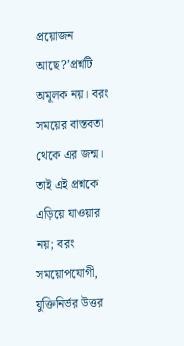প্রয়োজন আছে?’প্রশ্নটি অমূলক নয়। বরং সময়ের বাস্তবতা থেকে এর জন্ম। তাই এই প্রশ্নকে এড়িয়ে যাওয়ার নয়; বরং সময়োপযোগী, যুক্তিনির্ভর উত্তর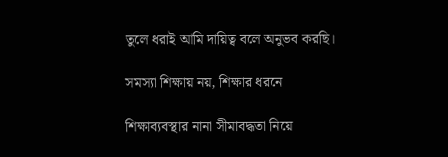তুলে ধরাই আমি দায়িত্ব বলে অনুভব করছি।

সমস্যা শিক্ষায় নয়, শিক্ষার ধরনে

শিক্ষাব্যবস্থার নানা সীমাবদ্ধতা নিয়ে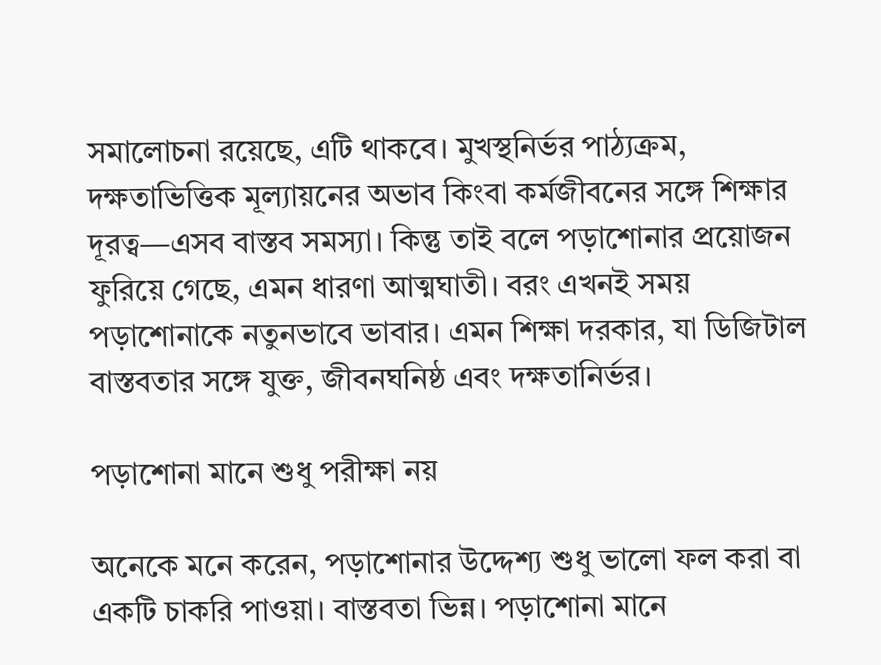সমালোচনা রয়েছে, এটি থাকবে। মুখস্থনির্ভর পাঠ্যক্রম, দক্ষতাভিত্তিক মূল্যায়নের অভাব কিংবা কর্মজীবনের সঙ্গে শিক্ষার দূরত্ব—এসব বাস্তব সমস্যা। কিন্তু তাই বলে পড়াশোনার প্রয়োজন ফুরিয়ে গেছে, এমন ধারণা আত্মঘাতী। বরং এখনই সময় পড়াশোনাকে নতুনভাবে ভাবার। এমন শিক্ষা দরকার, যা ডিজিটাল বাস্তবতার সঙ্গে যুক্ত, জীবনঘনিষ্ঠ এবং দক্ষতানির্ভর।

পড়াশোনা মানে শুধু পরীক্ষা নয়

অনেকে মনে করেন, পড়াশোনার উদ্দেশ্য শুধু ভালো ফল করা বা একটি চাকরি পাওয়া। বাস্তবতা ভিন্ন। পড়াশোনা মানে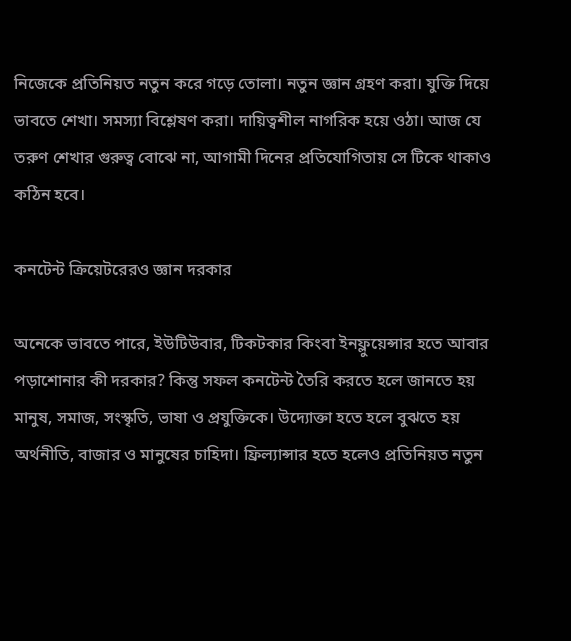নিজেকে প্রতিনিয়ত নতুন করে গড়ে তোলা। নতুন জ্ঞান গ্রহণ করা। যুক্তি দিয়ে ভাবতে শেখা। সমস্যা বিশ্লেষণ করা। দায়িত্বশীল নাগরিক হয়ে ওঠা। আজ যে তরুণ শেখার গুরুত্ব বোঝে না, আগামী দিনের প্রতিযোগিতায় সে টিকে থাকাও কঠিন হবে।

কনটেন্ট ক্রিয়েটরেরও জ্ঞান দরকার

অনেকে ভাবতে পারে, ইউটিউবার, টিকটকার কিংবা ইনফ্লুয়েন্সার হতে আবার পড়াশোনার কী দরকার? কিন্তু সফল কনটেন্ট তৈরি করতে হলে জানতে হয় মানুষ, সমাজ, সংস্কৃতি, ভাষা ও প্রযুক্তিকে। উদ্যোক্তা হতে হলে বুঝতে হয় অর্থনীতি, বাজার ও মানুষের চাহিদা। ফ্রিল্যান্সার হতে হলেও প্রতিনিয়ত নতুন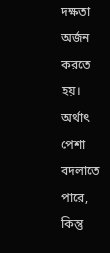দক্ষতা অর্জন করতে হয়। অর্থাৎ পেশা বদলাতে পারে, কিন্তু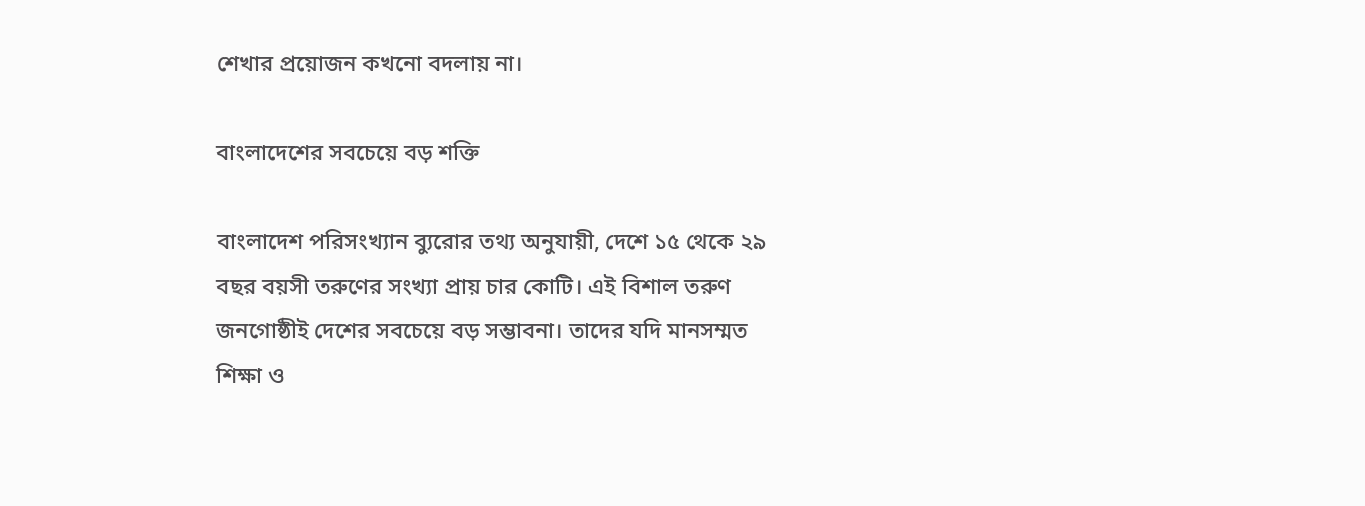শেখার প্রয়োজন কখনো বদলায় না।

বাংলাদেশের সবচেয়ে বড় শক্তি

বাংলাদেশ পরিসংখ্যান ব্যুরোর তথ্য অনুযায়ী, দেশে ১৫ থেকে ২৯ বছর বয়সী তরুণের সংখ্যা প্রায় চার কোটি। এই বিশাল তরুণ জনগোষ্ঠীই দেশের সবচেয়ে বড় সম্ভাবনা। তাদের যদি মানসম্মত শিক্ষা ও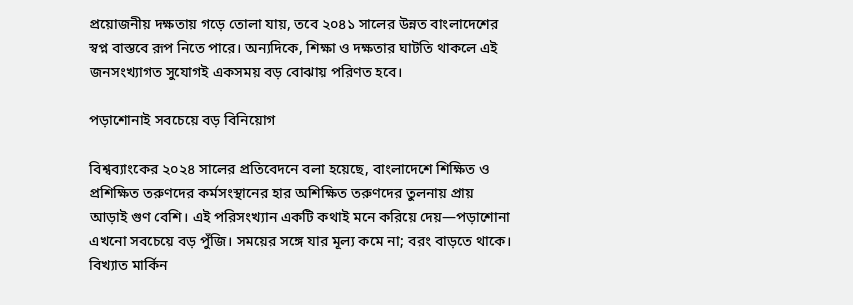প্রয়োজনীয় দক্ষতায় গড়ে তোলা যায়, তবে ২০৪১ সালের উন্নত বাংলাদেশের স্বপ্ন বাস্তবে রূপ নিতে পারে। অন্যদিকে, শিক্ষা ও দক্ষতার ঘাটতি থাকলে এই জনসংখ্যাগত সুযোগই একসময় বড় বোঝায় পরিণত হবে।

পড়াশোনাই সবচেয়ে বড় বিনিয়োগ

বিশ্বব্যাংকের ২০২৪ সালের প্রতিবেদনে বলা হয়েছে, বাংলাদেশে শিক্ষিত ও প্রশিক্ষিত তরুণদের কর্মসংস্থানের হার অশিক্ষিত তরুণদের তুলনায় প্রায় আড়াই গুণ বেশি। এই পরিসংখ্যান একটি কথাই মনে করিয়ে দেয়—পড়াশোনা এখনো সবচেয়ে বড় পুঁজি। সময়ের সঙ্গে যার মূল্য কমে না; বরং বাড়তে থাকে। বিখ্যাত মার্কিন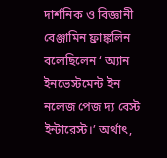দার্শনিক ও বিজ্ঞানী বেঞ্জামিন ফ্রাঙ্কলিন বলেছিলেন ‘ অ্যান ইনভেস্টমেন্ট ইন নলেজ পেজ দ্য বেস্ট ইন্টারেস্ট।’ অর্থাৎ,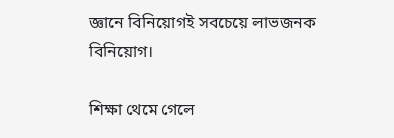জ্ঞানে বিনিয়োগই সবচেয়ে লাভজনক বিনিয়োগ।

শিক্ষা থেমে গেলে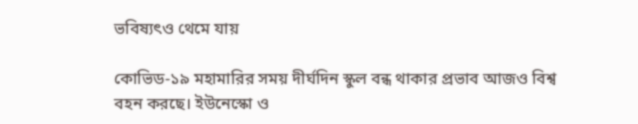ভবিষ্যৎও থেমে যায়

কোভিড-১৯ মহামারির সময় দীর্ঘদিন স্কুল বন্ধ থাকার প্রভাব আজও বিশ্ব বহন করছে। ইউনেস্কো ও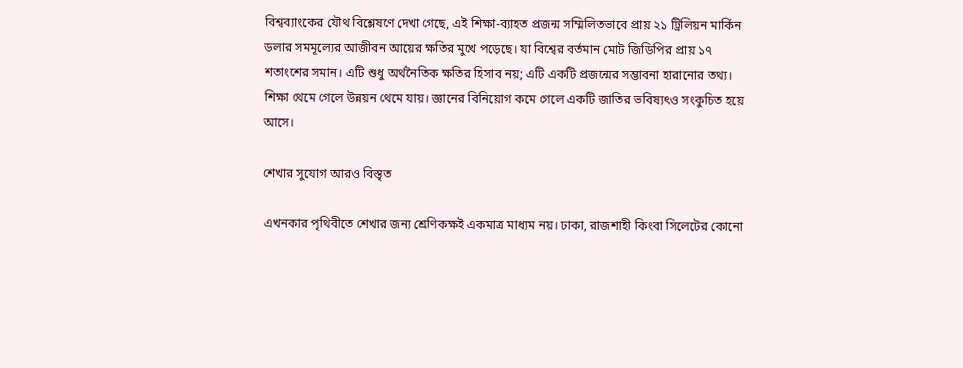বিশ্বব্যাংকের যৌথ বিশ্লেষণে দেখা গেছে, এই শিক্ষা-ব্যাহত প্রজন্ম সম্মিলিতভাবে প্রায় ২১ ট্রিলিয়ন মার্কিন ডলার সমমূল্যের আজীবন আয়ের ক্ষতির মুখে পড়েছে। যা বিশ্বের বর্তমান মোট জিডিপির প্রায় ১৭ শতাংশের সমান। এটি শুধু অর্থনৈতিক ক্ষতির হিসাব নয়; এটি একটি প্রজন্মের সম্ভাবনা হারানোর তথ্য। শিক্ষা থেমে গেলে উন্নয়ন থেমে যায়। জ্ঞানের বিনিয়োগ কমে গেলে একটি জাতির ভবিষ্যৎও সংকুচিত হয়ে আসে।

শেখার সুযোগ আরও বিস্তৃত

এখনকার পৃথিবীতে শেখার জন্য শ্রেণিকক্ষই একমাত্র মাধ্যম নয়। ঢাকা, রাজশাহী কিংবা সিলেটের কোনো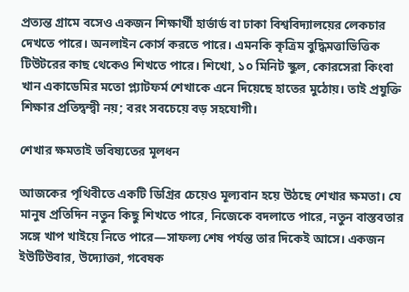প্রত্যন্ত গ্রামে বসেও একজন শিক্ষার্থী হার্ভার্ড বা ঢাকা বিশ্ববিদ্যালয়ের লেকচার দেখতে পারে। অনলাইন কোর্স করতে পারে। এমনকি কৃত্রিম বুদ্ধিমত্তাভিত্তিক টিউটরের কাছ থেকেও শিখতে পারে। শিখো, ১০ মিনিট স্কুল, কোরসেরা কিংবা খান একাডেমির মতো প্ল্যাটফর্ম শেখাকে এনে দিয়েছে হাতের মুঠোয়। তাই প্রযুক্তি শিক্ষার প্রতিদ্বন্দ্বী নয়; বরং সবচেয়ে বড় সহযোগী।

শেখার ক্ষমতাই ভবিষ্যতের মূলধন

আজকের পৃথিবীতে একটি ডিগ্রির চেয়েও মূল্যবান হয়ে উঠছে শেখার ক্ষমতা। যে মানুষ প্রতিদিন নতুন কিছু শিখতে পারে, নিজেকে বদলাতে পারে, নতুন বাস্তবতার সঙ্গে খাপ খাইয়ে নিতে পারে—সাফল্য শেষ পর্যন্ত তার দিকেই আসে। একজন ইউটিউবার, উদ্যোক্তা, গবেষক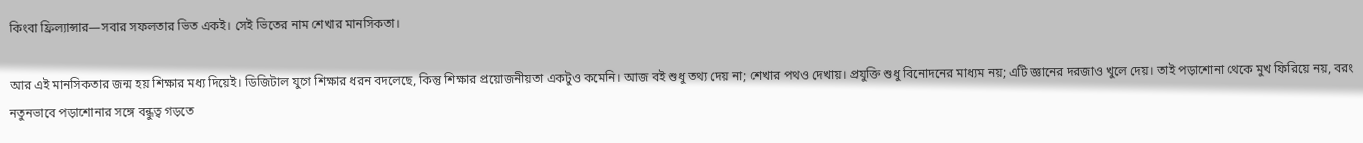কিংবা ফ্রিল্যান্সার—সবার সফলতার ভিত একই। সেই ভিতের নাম শেখার মানসিকতা।

আর এই মানসিকতার জন্ম হয় শিক্ষার মধ্য দিয়েই। ডিজিটাল যুগে শিক্ষার ধরন বদলেছে, কিন্তু শিক্ষার প্রয়োজনীয়তা একটুও কমেনি। আজ বই শুধু তথ্য দেয় না; শেখার পথও দেখায়। প্রযুক্তি শুধু বিনোদনের মাধ্যম নয়; এটি জ্ঞানের দরজাও খুলে দেয়। তাই পড়াশোনা থেকে মুখ ফিরিয়ে নয়, বরং নতুনভাবে পড়াশোনার সঙ্গে বন্ধুত্ব গড়তে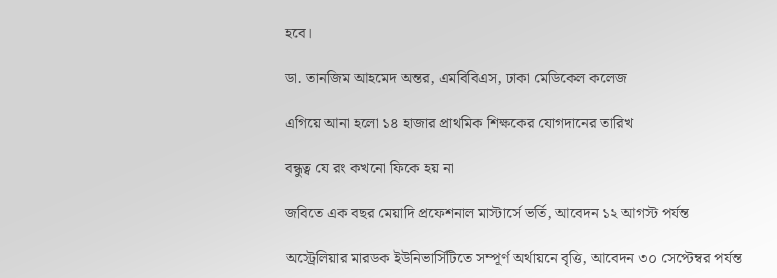হবে।

ডা. তানজিম আহমেদ অন্তর, এমবিবিএস, ঢাকা মেডিকেল কলেজ

এগিয়ে আনা হলো ১৪ হাজার প্রাথমিক শিক্ষকের যোগদানের তারিখ

বন্ধুত্ব যে রং কখনো ফিকে হয় না

জবিতে এক বছর মেয়াদি প্রফেশনাল মাস্টার্সে ভর্তি, আবেদন ১২ আগস্ট পর্যন্ত

অস্ট্রেলিয়ার মারডক ইউনিভার্সিটিতে সম্পূর্ণ অর্থায়নে বৃত্তি, আবেদন ৩০ সেপ্টেম্বর পর্যন্ত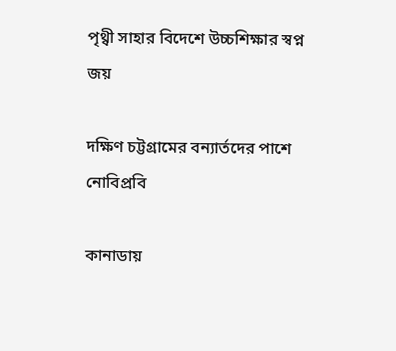পৃথ্বী সাহার বিদেশে উচ্চশিক্ষার স্বপ্ন জয়

দক্ষিণ চট্টগ্রামের বন্যার্তদের পাশে নোবিপ্রবি

কানাডায়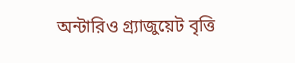অন্টারিও গ্র্যাজুয়েট বৃত্তি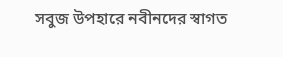সবুজ উপহারে নবীনদের স্বাগত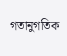গতানুগতিক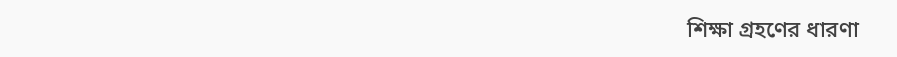শিক্ষা গ্রহণের ধারণা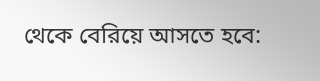থেকে বেরিয়ে আসতে হবে: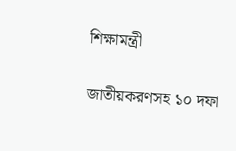শিক্ষামন্ত্রী

জাতীয়করণসহ ১০ দফা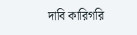দাবি কারিগরি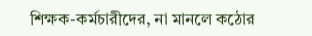শিক্ষক-কর্মচারীদের, না মানলে কঠোর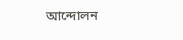আন্দোলন